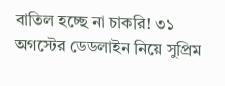বাতিল হচ্ছে না চাকরি! ৩১ অগস্টের ডেডলাইন নিয়ে সুপ্রিম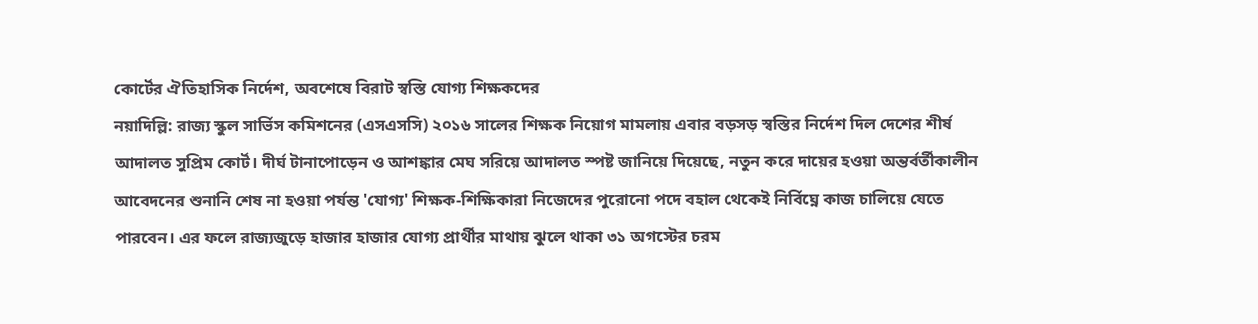কোর্টের ঐতিহাসিক নির্দেশ, অবশেষে বিরাট স্বস্তি যোগ্য শিক্ষকদের
নয়াদিল্লি: রাজ্য স্কুল সার্ভিস কমিশনের (এসএসসি) ২০১৬ সালের শিক্ষক নিয়োগ মামলায় এবার বড়সড় স্বস্তির নির্দেশ দিল দেশের শীর্ষ আদালত সুপ্রিম কোর্ট। দীর্ঘ টানাপোড়েন ও আশঙ্কার মেঘ সরিয়ে আদালত স্পষ্ট জানিয়ে দিয়েছে, নতুন করে দায়ের হওয়া অন্তর্বর্তীকালীন আবেদনের শুনানি শেষ না হওয়া পর্যন্ত 'যোগ্য' শিক্ষক-শিক্ষিকারা নিজেদের পুরোনো পদে বহাল থেকেই নির্বিঘ্নে কাজ চালিয়ে যেতে পারবেন। এর ফলে রাজ্যজুড়ে হাজার হাজার যোগ্য প্রার্থীর মাথায় ঝুলে থাকা ৩১ অগস্টের চরম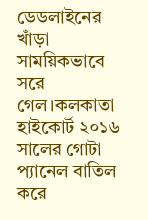ডেডলাইনের খাঁড়া সাময়িকভাবে সরে গেল।কলকাতা হাইকোর্ট ২০১৬ সালের গোটা প্যানেল বাতিল করে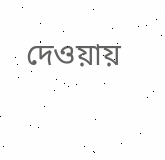দেওয়ায়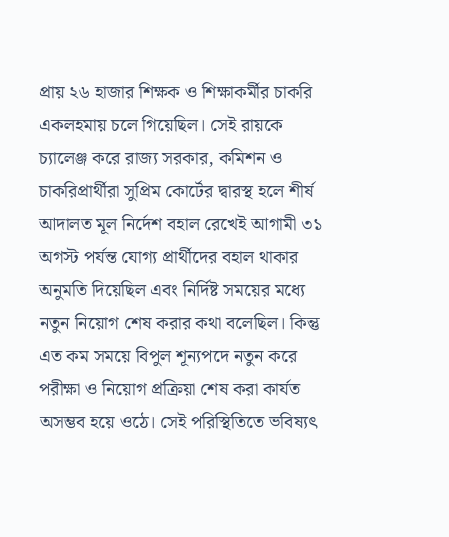প্রায় ২৬ হাজার শিক্ষক ও শিক্ষাকর্মীর চাকরি একলহমায় চলে গিয়েছিল। সেই রায়কে চ্যালেঞ্জ করে রাজ্য সরকার, কমিশন ও চাকরিপ্রার্থীরা সুপ্রিম কোর্টের দ্বারস্থ হলে শীর্ষ আদালত মূল নির্দেশ বহাল রেখেই আগামী ৩১ অগস্ট পর্যন্ত যোগ্য প্রার্থীদের বহাল থাকার অনুমতি দিয়েছিল এবং নির্দিষ্ট সময়ের মধ্যে নতুন নিয়োগ শেষ করার কথা বলেছিল। কিন্তু এত কম সময়ে বিপুল শূন্যপদে নতুন করে পরীক্ষা ও নিয়োগ প্রক্রিয়া শেষ করা কার্যত অসম্ভব হয়ে ওঠে। সেই পরিস্থিতিতে ভবিষ্যৎ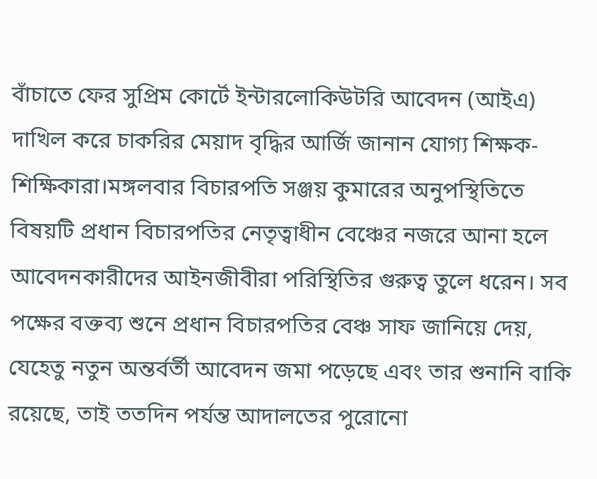বাঁচাতে ফের সুপ্রিম কোর্টে ইন্টারলোকিউটরি আবেদন (আইএ) দাখিল করে চাকরির মেয়াদ বৃদ্ধির আর্জি জানান যোগ্য শিক্ষক-শিক্ষিকারা।মঙ্গলবার বিচারপতি সঞ্জয় কুমারের অনুপস্থিতিতে বিষয়টি প্রধান বিচারপতির নেতৃত্বাধীন বেঞ্চের নজরে আনা হলে আবেদনকারীদের আইনজীবীরা পরিস্থিতির গুরুত্ব তুলে ধরেন। সব পক্ষের বক্তব্য শুনে প্রধান বিচারপতির বেঞ্চ সাফ জানিয়ে দেয়, যেহেতু নতুন অন্তর্বর্তী আবেদন জমা পড়েছে এবং তার শুনানি বাকি রয়েছে, তাই ততদিন পর্যন্ত আদালতের পুরোনো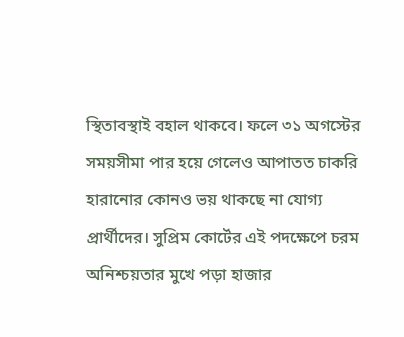স্থিতাবস্থাই বহাল থাকবে। ফলে ৩১ অগস্টের সময়সীমা পার হয়ে গেলেও আপাতত চাকরি হারানোর কোনও ভয় থাকছে না যোগ্য প্রার্থীদের। সুপ্রিম কোর্টের এই পদক্ষেপে চরম অনিশ্চয়তার মুখে পড়া হাজার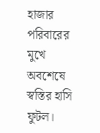হাজার পরিবারের মুখে অবশেষে স্বস্তির হাসি ফুটল।